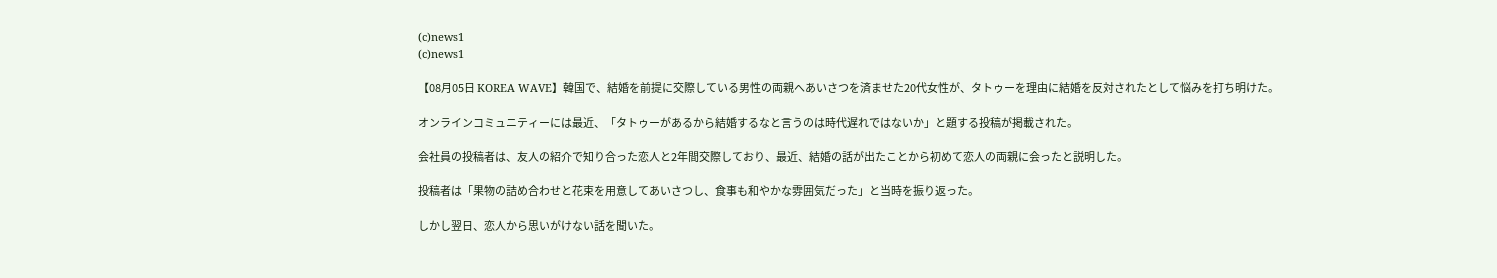(c)news1
(c)news1

【08月05日 KOREA WAVE】韓国で、結婚を前提に交際している男性の両親へあいさつを済ませた20代女性が、タトゥーを理由に結婚を反対されたとして悩みを打ち明けた。

オンラインコミュニティーには最近、「タトゥーがあるから結婚するなと言うのは時代遅れではないか」と題する投稿が掲載された。

会社員の投稿者は、友人の紹介で知り合った恋人と2年間交際しており、最近、結婚の話が出たことから初めて恋人の両親に会ったと説明した。

投稿者は「果物の詰め合わせと花束を用意してあいさつし、食事も和やかな雰囲気だった」と当時を振り返った。

しかし翌日、恋人から思いがけない話を聞いた。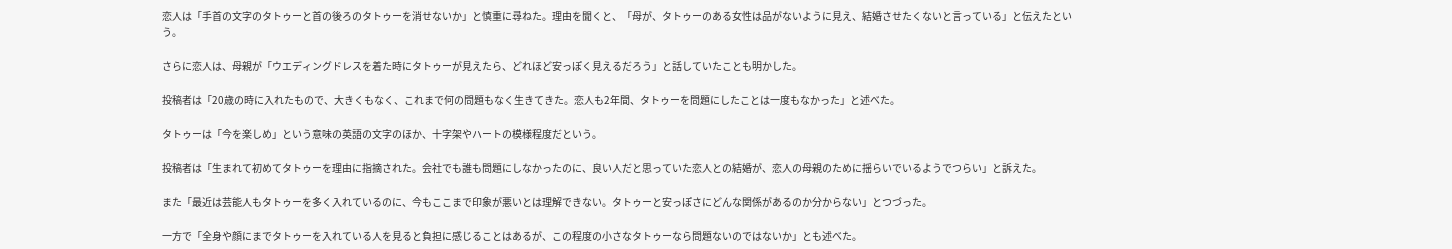恋人は「手首の文字のタトゥーと首の後ろのタトゥーを消せないか」と慎重に尋ねた。理由を聞くと、「母が、タトゥーのある女性は品がないように見え、結婚させたくないと言っている」と伝えたという。

さらに恋人は、母親が「ウエディングドレスを着た時にタトゥーが見えたら、どれほど安っぽく見えるだろう」と話していたことも明かした。

投稿者は「20歳の時に入れたもので、大きくもなく、これまで何の問題もなく生きてきた。恋人も2年間、タトゥーを問題にしたことは一度もなかった」と述べた。

タトゥーは「今を楽しめ」という意味の英語の文字のほか、十字架やハートの模様程度だという。

投稿者は「生まれて初めてタトゥーを理由に指摘された。会社でも誰も問題にしなかったのに、良い人だと思っていた恋人との結婚が、恋人の母親のために揺らいでいるようでつらい」と訴えた。

また「最近は芸能人もタトゥーを多く入れているのに、今もここまで印象が悪いとは理解できない。タトゥーと安っぽさにどんな関係があるのか分からない」とつづった。

一方で「全身や顔にまでタトゥーを入れている人を見ると負担に感じることはあるが、この程度の小さなタトゥーなら問題ないのではないか」とも述べた。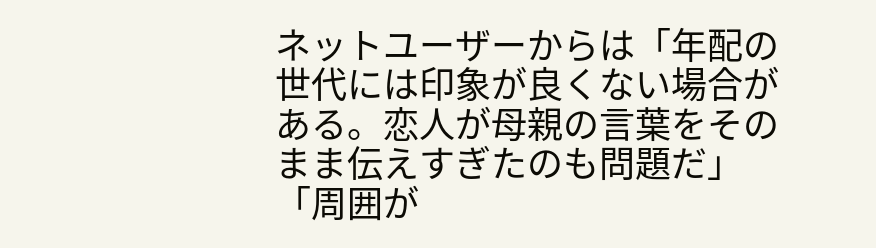ネットユーザーからは「年配の世代には印象が良くない場合がある。恋人が母親の言葉をそのまま伝えすぎたのも問題だ」「周囲が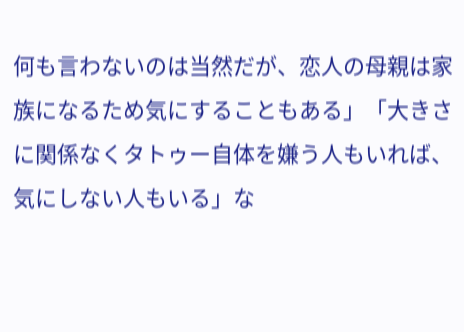何も言わないのは当然だが、恋人の母親は家族になるため気にすることもある」「大きさに関係なくタトゥー自体を嫌う人もいれば、気にしない人もいる」な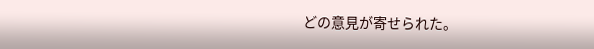どの意見が寄せられた。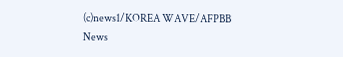(c)news1/KOREA WAVE/AFPBB News